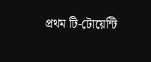প্রথম টি-টোয়েন্টি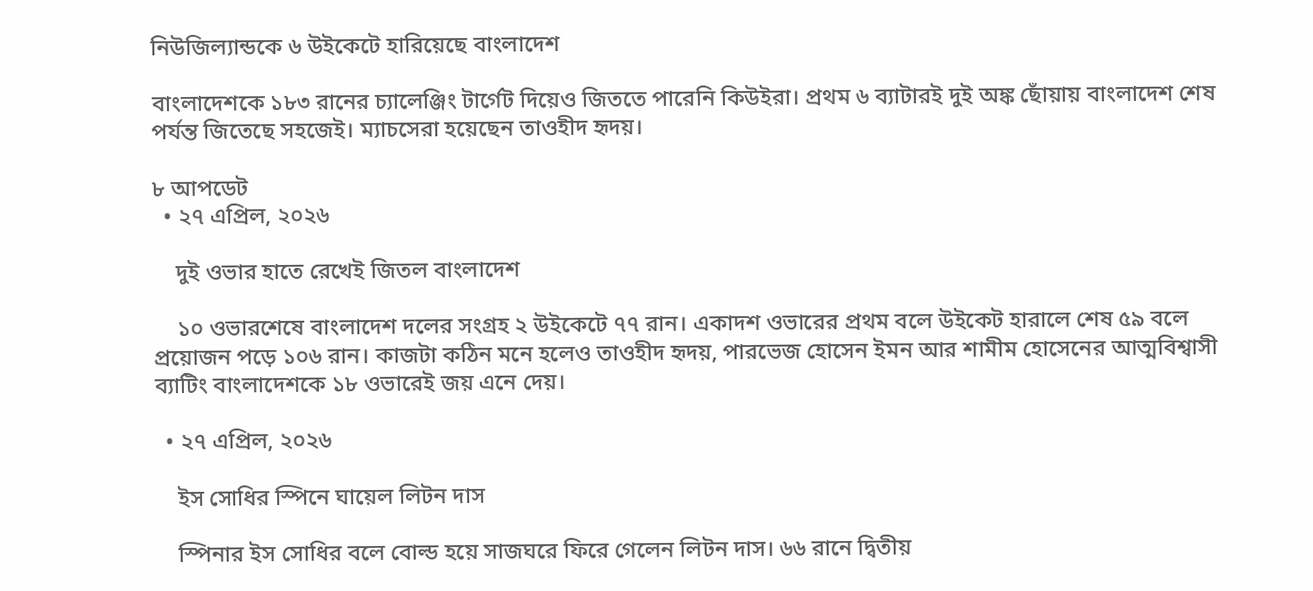নিউজিল্যান্ডকে ৬ উইকেটে হারিয়েছে বাংলাদেশ

বাংলাদেশকে ১৮৩ রানের চ্যালেঞ্জিং টার্গেট দিয়েও জিততে পারেনি কিউইরা। প্রথম ৬ ব্যাটারই দুই অঙ্ক ছোঁয়ায় বাংলাদেশ শেষ পর্যন্ত জিতেছে সহজেই। ম্যাচসেরা হয়েছেন তাওহীদ হৃদয়।

৮ আপডেট
  • ২৭ এপ্রিল, ২০২৬

    দুই ওভার হাতে রেখেই জিতল বাংলাদেশ

    ১০ ওভারশেষে বাংলাদেশ দলের সংগ্রহ ২ উইকেটে ৭৭ রান। একাদশ ওভারের প্রথম বলে উইকেট হারালে শেষ ৫৯ বলে প্রয়োজন পড়ে ১০৬ রান। কাজটা কঠিন মনে হলেও তাওহীদ হৃদয়, পারভেজ হোসেন ইমন আর শামীম হোসেনের আত্মবিশ্বাসী ব্যাটিং বাংলাদেশকে ১৮ ওভারেই জয় এনে দেয়।

  • ২৭ এপ্রিল, ২০২৬

    ইস সোধির স্পিনে ঘায়েল লিটন দাস

    স্পিনার ইস সোধির বলে বোল্ড হয়ে সাজঘরে ফিরে গেলেন লিটন দাস। ৬৬ রানে দ্বিতীয়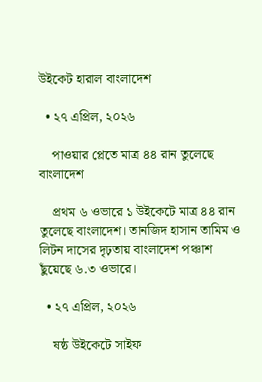উইকেট হারাল বাংলাদেশ

  • ২৭ এপ্রিল, ২০২৬

    পাওয়ার প্লেতে মাত্র ৪৪ রান তুলেছে বাংলাদেশ

    প্রথম ৬ ওভারে ১ উইকেটে মাত্র ৪৪ রান তুলেছে বাংলাদেশ। তানজিদ হাসান তামিম ও লিটন দাসের দৃঢ়তায় বাংলাদেশ পঞ্চাশ ছুঁয়েছে ৬.৩ ওভারে।

  • ২৭ এপ্রিল, ২০২৬

    ষষ্ঠ উইকেটে সাইফ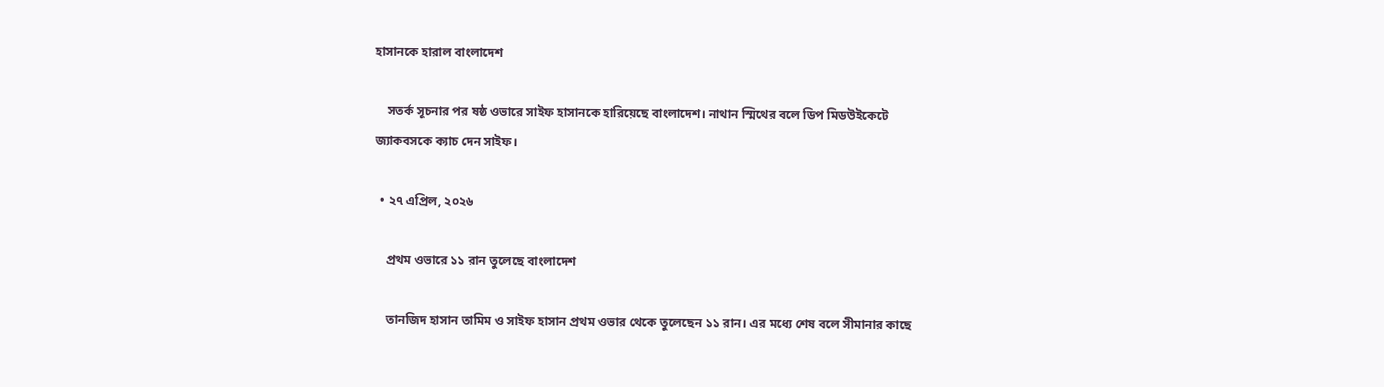হাসানকে হারাল বাংলাদেশ

    সতর্ক সূচনার পর ষষ্ঠ ওভারে সাইফ হাসানকে হারিয়েছে বাংলাদেশ। নাথান স্মিথের বলে ডিপ মিডউইকেটে জ্যাকবসকে ক্যাচ দেন সাইফ।

  • ২৭ এপ্রিল, ২০২৬

    প্রথম ওভারে ১১ রান তুলেছে বাংলাদেশ

    তানজিদ হাসান তামিম ও সাইফ হাসান প্রথম ওভার থেকে তুলেছেন ১১ রান। এর মধ্যে শেষ বলে সীমানার কাছে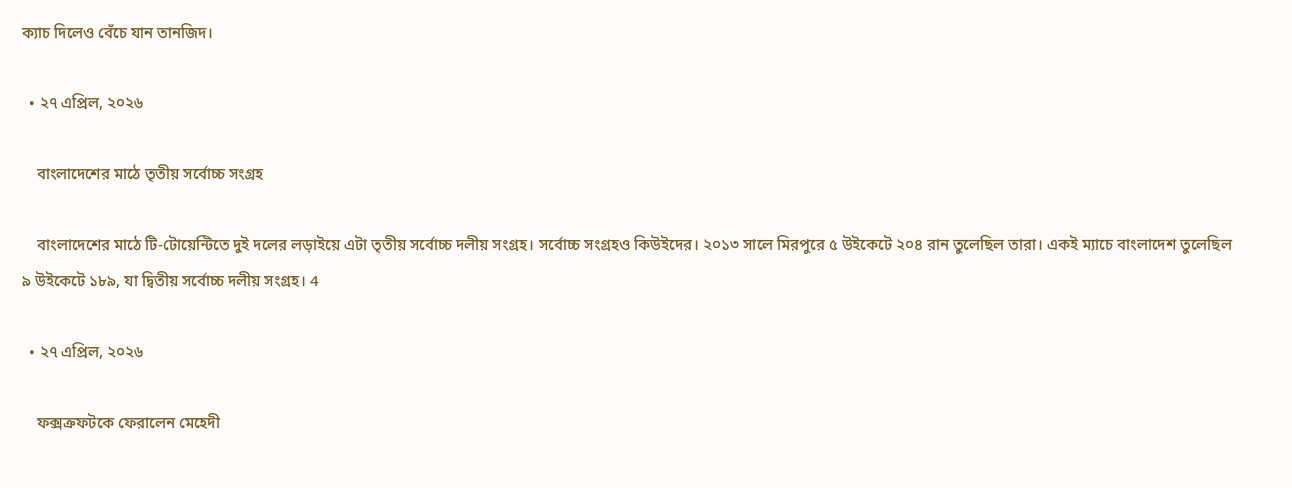ক্যাচ দিলেও বেঁচে যান তানজিদ।

  • ২৭ এপ্রিল, ২০২৬

    বাংলাদেশের মাঠে তৃতীয় সর্বোচ্চ সংগ্রহ

    বাংলাদেশের মাঠে টি-টোয়েন্টিতে দুই দলের লড়াইয়ে এটা তৃতীয় সর্বোচ্চ দলীয় সংগ্রহ। সর্বোচ্চ সংগ্রহও কিউইদের। ২০১৩ সালে মিরপুরে ৫ উইকেটে ২০৪ রান তুলেছিল তারা। একই ম্যাচে বাংলাদেশ তুলেছিল ৯ উইকেটে ১৮৯, যা দ্বিতীয় সর্বোচ্চ দলীয় সংগ্রহ। 4

  • ২৭ এপ্রিল, ২০২৬

    ফক্সক্রফটকে ফেরালেন মেহেদী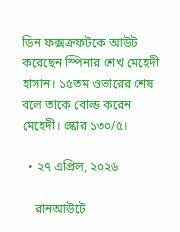ডিন ফক্সক্রফটকে আউট করেছেন স্পিনার শেখ মেহেদী হাসান। ১৫তম ওভারের শেষ বলে তাকে বোল্ড করেন মেহেদী। স্কোর ১৩০/৫।

  • ২৭ এপ্রিল, ২০২৬

    রানআউটে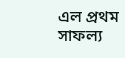এল প্রথম সাফল্য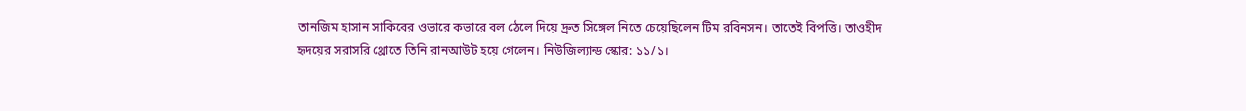তানজিম হাসান সাকিবের ওভারে কভারে বল ঠেলে দিয়ে দ্রুত সিঙ্গেল নিতে চেয়েছিলেন টিম রবিনসন। তাতেই বিপত্তি। তাওহীদ হৃদয়ের সরাসরি থ্রোতে তিনি রানআউট হয়ে গেলেন। নিউজিল্যান্ড স্কোর: ১১/১।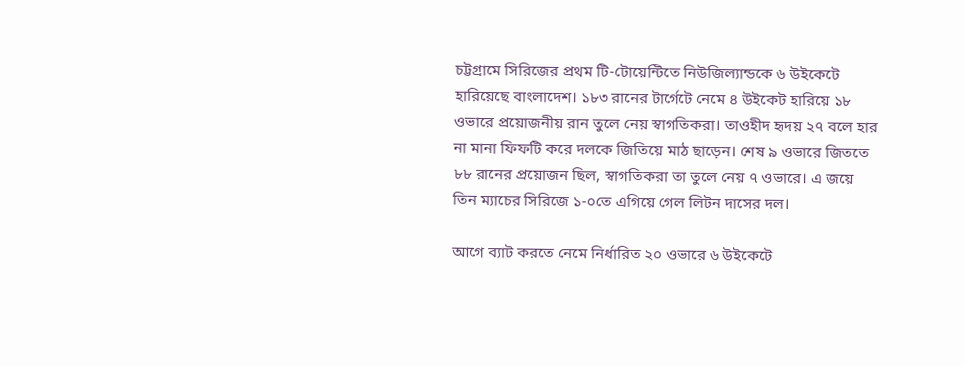চট্টগ্রামে সিরিজের প্রথম টি-টোয়েন্টিতে নিউজিল্যান্ডকে ৬ উইকেটে হারিয়েছে বাংলাদেশ। ১৮৩ রানের টার্গেটে নেমে ৪ উইকেট হারিয়ে ১৮ ওভারে প্রয়োজনীয় রান তুলে নেয় স্বাগতিকরা। তাওহীদ হৃদয় ২৭ বলে হার না মানা ফিফটি করে দলকে জিতিয়ে মাঠ ছাড়েন। শেষ ৯ ওভারে জিততে ৮৮ রানের প্রয়োজন ছিল, স্বাগতিকরা তা তুলে নেয় ৭ ওভারে। এ জয়ে তিন ম্যাচের সিরিজে ১-০তে এগিয়ে গেল লিটন দাসের দল।

আগে ব্যাট করতে নেমে নির্ধারিত ২০ ওভারে ৬ উইকেটে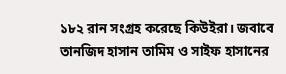১৮২ রান সংগ্রহ করেছে কিউইরা। জবাবে তানজিদ হাসান তামিম ও সাইফ হাসানের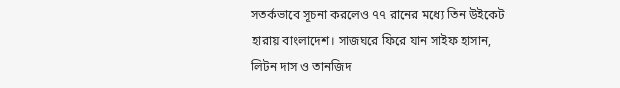সতর্কভাবে সূচনা করলেও ৭৭ রানের মধ্যে তিন উইকেট হারায় বাংলাদেশ। সাজঘরে ফিরে যান সাইফ হাসান, লিটন দাস ও তানজিদ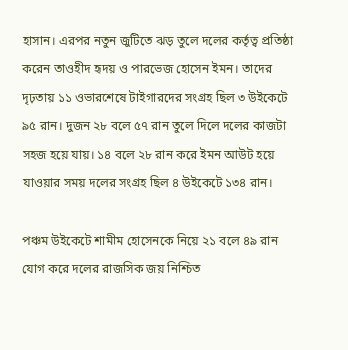হাসান। এরপর নতুন জুটিতে ঝড় তুলে দলের কর্তৃত্ব প্রতিষ্ঠা করেন তাওহীদ হৃদয় ও পারভেজ হোসেন ইমন। তাদের দৃঢ়তায় ১১ ওভারশেষে টাইগারদের সংগ্রহ ছিল ৩ উইকেটে ৯৫ রান। দুজন ২৮ বলে ৫৭ রান তুলে দিলে দলের কাজটা সহজ হয়ে যায়। ১৪ বলে ২৮ রান করে ইমন আউট হয়ে যাওয়ার সময় দলের সংগ্রহ ছিল ৪ উইকেটে ১৩৪ রান।

পঞ্চম উইকেটে শামীম হোসেনকে নিয়ে ২১ বলে ৪৯ রান যোগ করে দলের রাজসিক জয় নিশ্চিত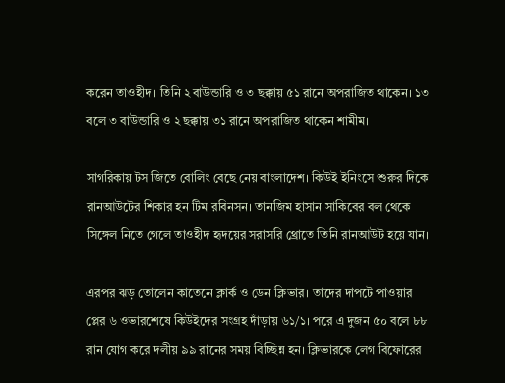করেন তাওহীদ। তিনি ২ বাউন্ডারি ও ৩ ছক্কায় ৫১ রানে অপরাজিত থাকেন। ১৩ বলে ৩ বাউন্ডারি ও ২ ছক্কায় ৩১ রানে অপরাজিত থাকেন শামীম।

সাগরিকায় টস জিতে বোলিং বেছে নেয় বাংলাদেশ। কিউই ইনিংসে শুরুর দিকে রানআউটের শিকার হন টিম রবিনসন। তানজিম হাসান সাকিবের বল থেকে সিঙ্গেল নিতে গেলে তাওহীদ হৃদয়ের সরাসরি থ্রোতে তিনি রানআউট হয়ে যান।

এরপর ঝড় তোলেন কাতেনে ক্লার্ক ও ডেন ক্লিভার। তাদের দাপটে পাওয়ার প্লের ৬ ওভারশেষে কিউইদের সংগ্রহ দাঁড়ায় ৬১/১। পরে এ দুজন ৫০ বলে ৮৮ রান যোগ করে দলীয় ৯৯ রানের সময় বিচ্ছিন্ন হন। ক্লিভারকে লেগ বিফোরের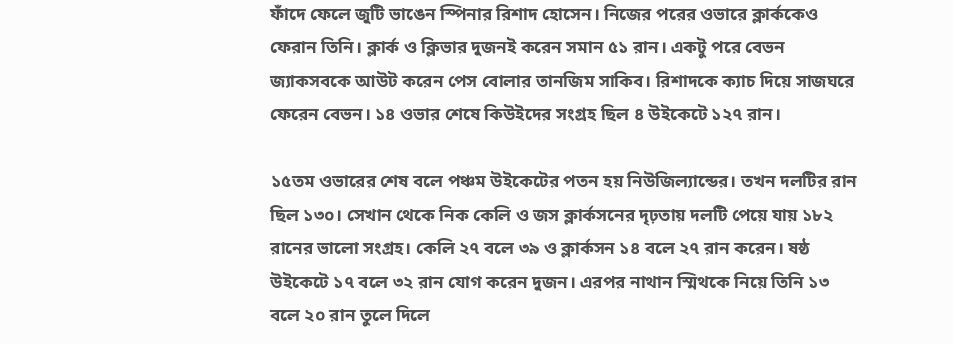ফাঁদে ফেলে জুটি ভাঙেন স্পিনার রিশাদ হোসেন। নিজের পরের ওভারে ক্লার্ককেও ফেরান তিনি। ক্লার্ক ও ক্লিভার দুজনই করেন সমান ৫১ রান। একটু পরে বেভন জ্যাকসবকে আউট করেন পেস বোলার তানজিম সাকিব। রিশাদকে ক্যাচ দিয়ে সাজঘরে ফেরেন বেভন। ১৪ ওভার শেষে কিউইদের সংগ্রহ ছিল ৪ উইকেটে ১২৭ রান।

১৫তম ওভারের শেষ বলে পঞ্চম উইকেটের পতন হয় নিউজিল্যান্ডের। তখন দলটির রান ছিল ১৩০। সেখান থেকে নিক কেলি ও জস ক্লার্কসনের দৃঢ়তায় দলটি পেয়ে যায় ১৮২ রানের ভালো সংগ্রহ। কেলি ২৭ বলে ৩৯ ও ক্লার্কসন ১৪ বলে ২৭ রান করেন। ষষ্ঠ উইকেটে ১৭ বলে ৩২ রান যোগ করেন দুজন। এরপর নাথান স্মিথকে নিয়ে তিনি ১৩ বলে ২০ রান তুলে দিলে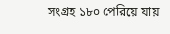সংগ্রহ ১৮০ পেরিয়ে যায়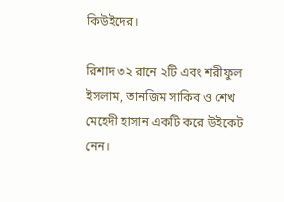কিউইদের।

রিশাদ ৩২ রানে ২টি এবং শরীফুল ইসলাম, তানজিম সাকিব ও শেখ মেহেদী হাসান একটি করে উইকেট নেন।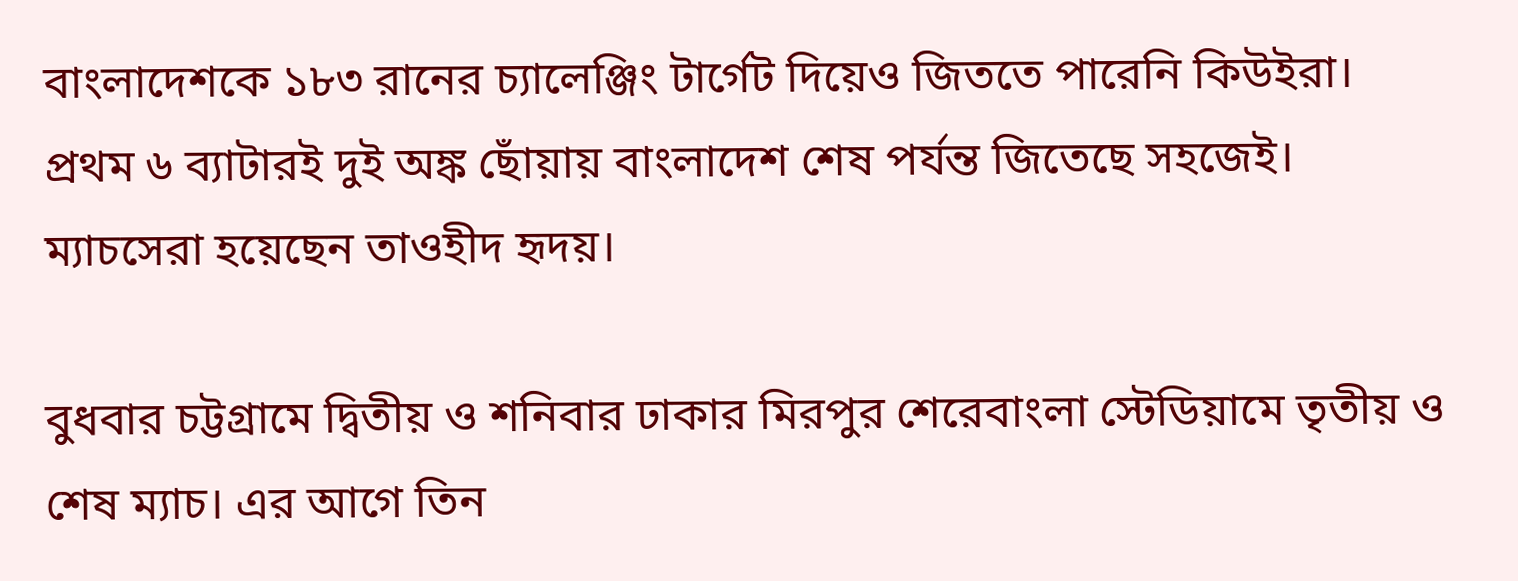বাংলাদেশকে ১৮৩ রানের চ্যালেঞ্জিং টার্গেট দিয়েও জিততে পারেনি কিউইরা। প্রথম ৬ ব্যাটারই দুই অঙ্ক ছোঁয়ায় বাংলাদেশ শেষ পর্যন্ত জিতেছে সহজেই। ম্যাচসেরা হয়েছেন তাওহীদ হৃদয়।

বুধবার চট্টগ্রামে দ্বিতীয় ও শনিবার ঢাকার মিরপুর শেরেবাংলা স্টেডিয়ামে তৃতীয় ও শেষ ম্যাচ। এর আগে তিন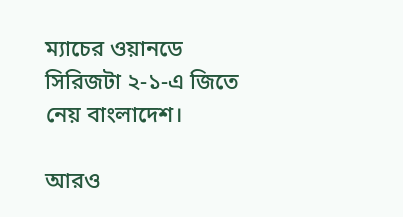ম্যাচের ওয়ানডে সিরিজটা ২-১-এ জিতে নেয় বাংলাদেশ।

আরও